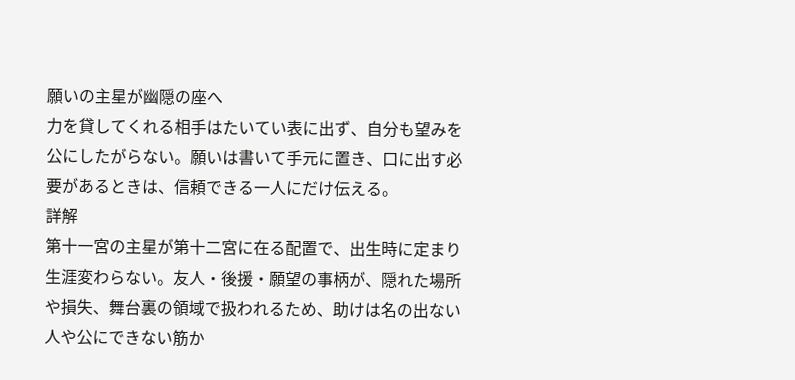願いの主星が幽隠の座へ
力を貸してくれる相手はたいてい表に出ず、自分も望みを公にしたがらない。願いは書いて手元に置き、口に出す必要があるときは、信頼できる一人にだけ伝える。
詳解
第十一宮の主星が第十二宮に在る配置で、出生時に定まり生涯変わらない。友人・後援・願望の事柄が、隠れた場所や損失、舞台裏の領域で扱われるため、助けは名の出ない人や公にできない筋か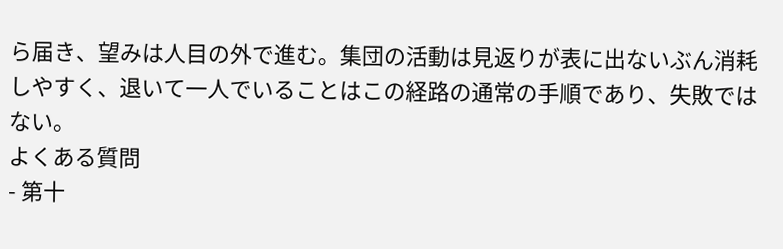ら届き、望みは人目の外で進む。集団の活動は見返りが表に出ないぶん消耗しやすく、退いて一人でいることはこの経路の通常の手順であり、失敗ではない。
よくある質問
- 第十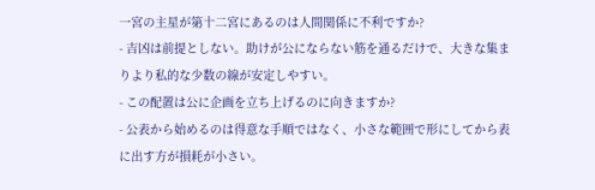一宮の主星が第十二宮にあるのは人間関係に不利ですか?
- 吉凶は前提としない。助けが公にならない筋を通るだけで、大きな集まりより私的な少数の線が安定しやすい。
- この配置は公に企画を立ち上げるのに向きますか?
- 公表から始めるのは得意な手順ではなく、小さな範囲で形にしてから表に出す方が損耗が小さい。